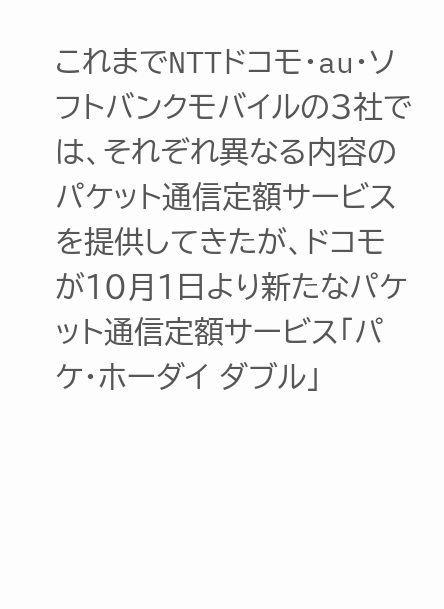これまでNTTドコモ・au・ソフトバンクモバイルの3社では、それぞれ異なる内容のパケット通信定額サービスを提供してきたが、ドコモが10月1日より新たなパケット通信定額サービス「パケ・ホーダイ ダブル」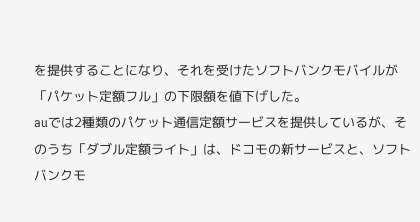を提供することになり、それを受けたソフトバンクモバイルが「パケット定額フル」の下限額を値下げした。
auでは2種類のパケット通信定額サービスを提供しているが、そのうち「ダブル定額ライト」は、ドコモの新サービスと、ソフトバンクモ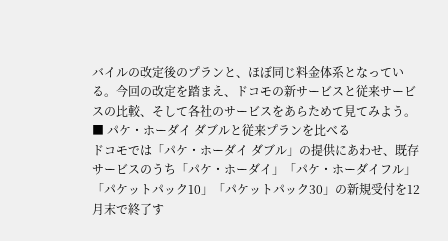バイルの改定後のプランと、ほぼ同じ料金体系となっている。今回の改定を踏まえ、ドコモの新サービスと従来サービスの比較、そして各社のサービスをあらためて見てみよう。
■ パケ・ホーダイ ダブルと従来プランを比べる
ドコモでは「パケ・ホーダイ ダブル」の提供にあわせ、既存サービスのうち「パケ・ホーダイ」「パケ・ホーダイフル」「パケットパック10」「パケットパック30」の新規受付を12月末で終了す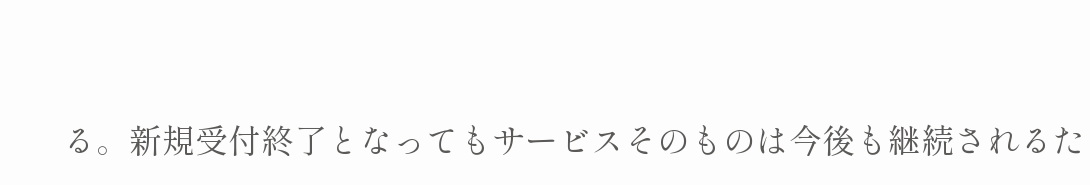る。新規受付終了となってもサービスそのものは今後も継続されるた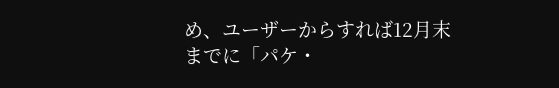め、ユーザーからすれば12月末までに「パケ・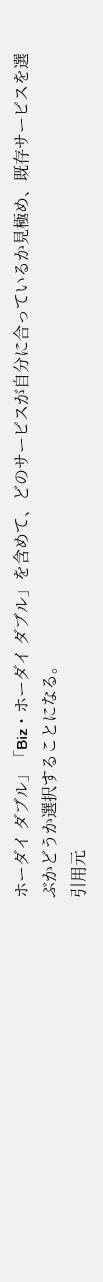ホーダイ ダブル」「Biz・ホーダイ ダブル」を含めて、どのサービスが自分に合っているか見極め、既存サービスを選ぶかどうか選択することになる。
引用元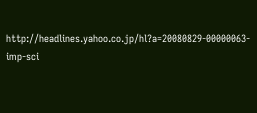http://headlines.yahoo.co.jp/hl?a=20080829-00000063-imp-sci